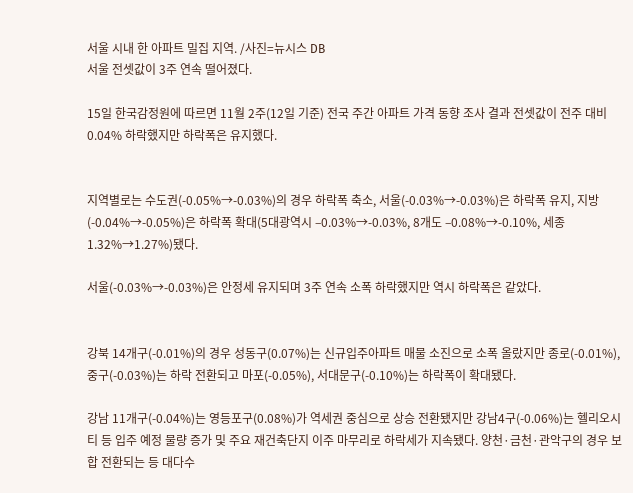서울 시내 한 아파트 밀집 지역. /사진=뉴시스 DB
서울 전셋값이 3주 연속 떨어졌다.

15일 한국감정원에 따르면 11월 2주(12일 기준) 전국 주간 아파트 가격 동향 조사 결과 전셋값이 전주 대비 0.04% 하락했지만 하락폭은 유지했다.


지역별로는 수도권(-0.05%→-0.03%)의 경우 하락폭 축소, 서울(-0.03%→-0.03%)은 하락폭 유지, 지방(-0.04%→-0.05%)은 하락폭 확대(5대광역시 –0.03%→-0.03%, 8개도 –0.08%→-0.10%, 세종 1.32%→1.27%)됐다.

서울(-0.03%→-0.03%)은 안정세 유지되며 3주 연속 소폭 하락했지만 역시 하락폭은 같았다.


강북 14개구(-0.01%)의 경우 성동구(0.07%)는 신규입주아파트 매물 소진으로 소폭 올랐지만 종로(-0.01%), 중구(-0.03%)는 하락 전환되고 마포(-0.05%), 서대문구(-0.10%)는 하락폭이 확대됐다.

강남 11개구(-0.04%)는 영등포구(0.08%)가 역세권 중심으로 상승 전환됐지만 강남4구(-0.06%)는 헬리오시티 등 입주 예정 물량 증가 및 주요 재건축단지 이주 마무리로 하락세가 지속됐다. 양천·금천·관악구의 경우 보합 전환되는 등 대다수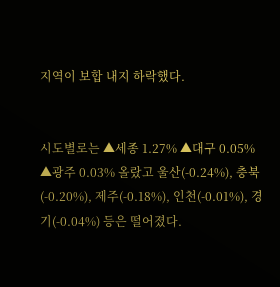지역이 보합 내지 하락했다.


시도별로는 ▲세종 1.27% ▲대구 0.05% ▲광주 0.03% 올랐고 울산(-0.24%), 충북(-0.20%), 제주(-0.18%), 인천(-0.01%), 경기(-0.04%) 등은 떨어졌다.